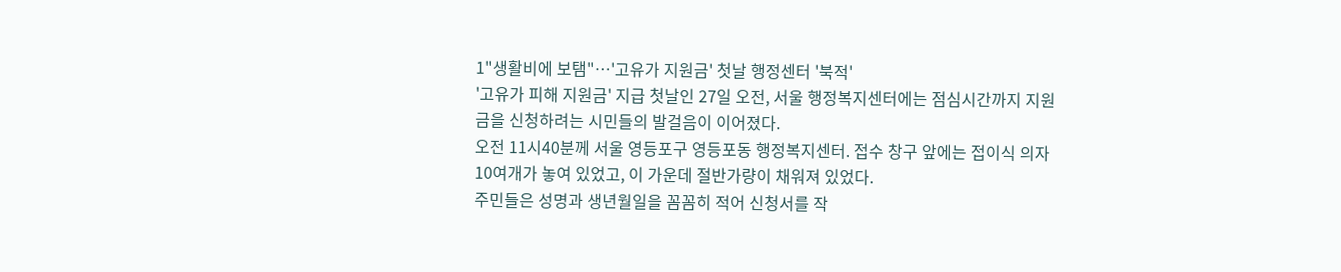1"생활비에 보탬"…'고유가 지원금' 첫날 행정센터 '북적'
'고유가 피해 지원금' 지급 첫날인 27일 오전, 서울 행정복지센터에는 점심시간까지 지원금을 신청하려는 시민들의 발걸음이 이어졌다.
오전 11시40분께 서울 영등포구 영등포동 행정복지센터. 접수 창구 앞에는 접이식 의자 10여개가 놓여 있었고, 이 가운데 절반가량이 채워져 있었다.
주민들은 성명과 생년월일을 꼼꼼히 적어 신청서를 작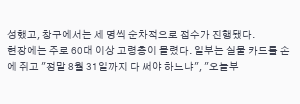성했고, 창구에서는 세 명씩 순차적으로 접수가 진행됐다.
현장에는 주로 60대 이상 고령층이 몰렸다. 일부는 실물 카드를 손에 쥐고 "정말 8월 31일까지 다 써야 하느냐", "오늘부